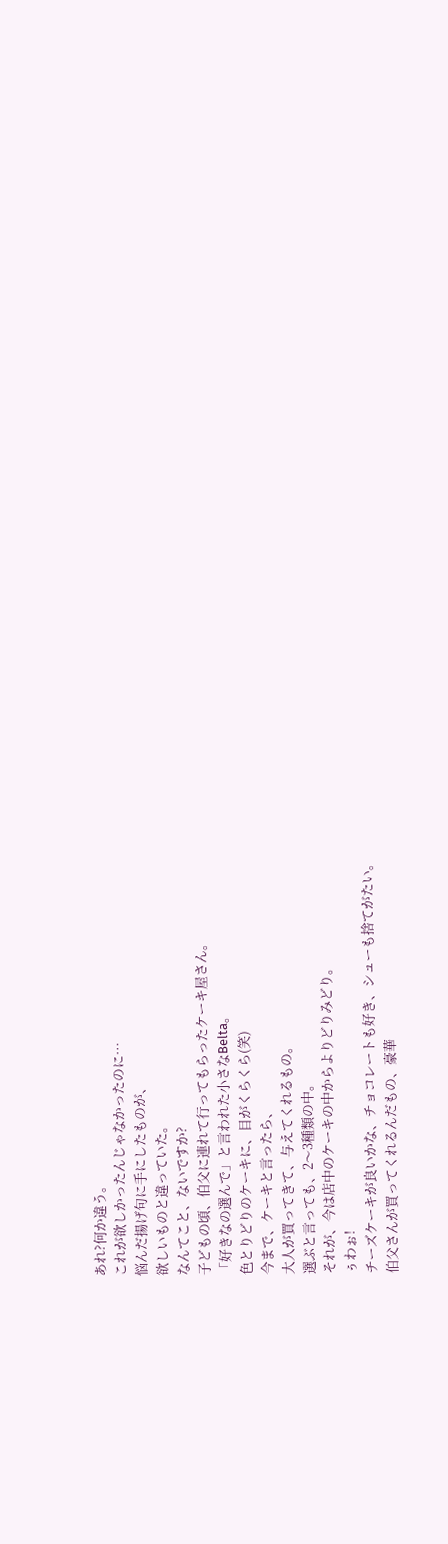あれ?何か違う。
これが欲しかったんじゃなかったのに…
悩んだ揚げ句に手にしたものが、
欲しいものと違っていた。
なんてこと、ないですか?
子どもの頃、伯父に連れて行ってもらったケーキ屋さん。
「好きなの選んで」と言われた小さなBelta。
色とりどりのケーキに、目がくらくら(笑)
今まで、ケーキと言ったら、
大人が買ってきて、与えてくれるもの。
選ぶと言っても、2〜3種類の中。
それが、今は店中のケーキの中からよりどりみどり。
ぅわぉ!
チーズケーキが良いかな、チョコレートも好き、シューも捨てがたい。
伯父さんが買ってくれるんだもの、豪華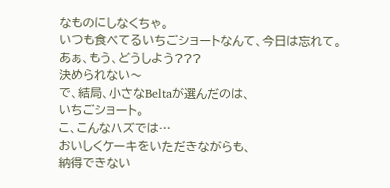なものにしなくちゃ。
いつも食べてるいちごショートなんて、今日は忘れて。
あぁ、もう、どうしよう???
決められない〜
で、結局、小さなBeltaが選んだのは、
いちごショート。
こ、こんなハズでは…
おいしくケーキをいただきながらも、
納得できない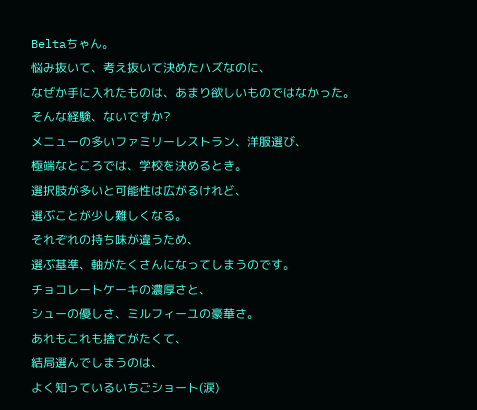Beltaちゃん。
悩み抜いて、考え抜いて決めたハズなのに、
なぜか手に入れたものは、あまり欲しいものではなかった。
そんな経験、ないですか?
メニューの多いファミリーレストラン、洋服選び、
極端なところでは、学校を決めるとき。
選択肢が多いと可能性は広がるけれど、
選ぶことが少し難しくなる。
それぞれの持ち味が違うため、
選ぶ基準、軸がたくさんになってしまうのです。
チョコレートケーキの濃厚さと、
シューの優しさ、ミルフィーユの豪華さ。
あれもこれも捨てがたくて、
結局選んでしまうのは、
よく知っているいちごショート(涙)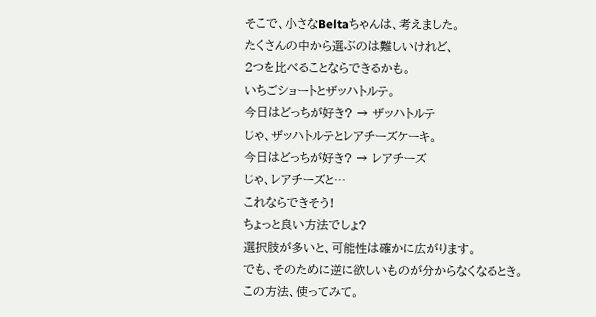そこで、小さなBeltaちゃんは、考えました。
たくさんの中から選ぶのは難しいけれど、
2つを比べることならできるかも。
いちごショートとザッハトルテ。
今日はどっちが好き? → ザッハトルテ
じゃ、ザッハトルテとレアチーズケーキ。
今日はどっちが好き? → レアチーズ
じゃ、レアチーズと…
これならできそう!
ちょっと良い方法でしょ?
選択肢が多いと、可能性は確かに広がります。
でも、そのために逆に欲しいものが分からなくなるとき。
この方法、使ってみて。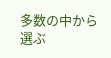多数の中から選ぶ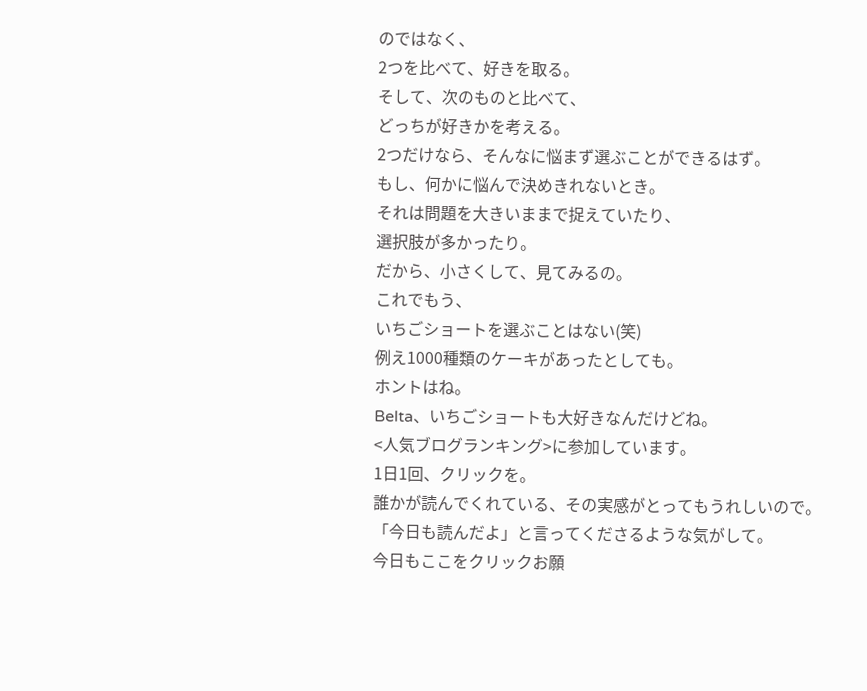のではなく、
2つを比べて、好きを取る。
そして、次のものと比べて、
どっちが好きかを考える。
2つだけなら、そんなに悩まず選ぶことができるはず。
もし、何かに悩んで決めきれないとき。
それは問題を大きいままで捉えていたり、
選択肢が多かったり。
だから、小さくして、見てみるの。
これでもう、
いちごショートを選ぶことはない(笑)
例え1000種類のケーキがあったとしても。
ホントはね。
Belta、いちごショートも大好きなんだけどね。
<人気ブログランキング>に参加しています。
1日1回、クリックを。
誰かが読んでくれている、その実感がとってもうれしいので。
「今日も読んだよ」と言ってくださるような気がして。
今日もここをクリックお願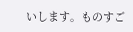いします。ものすご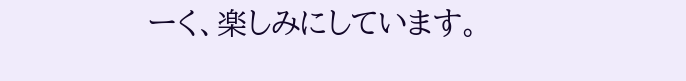ーく、楽しみにしています。